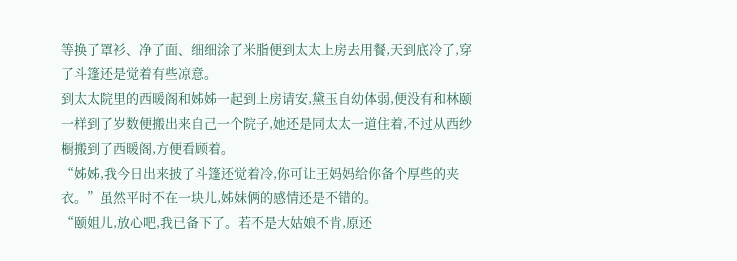等换了罩衫、净了面、细细涂了米脂便到太太上房去用餐,天到底冷了,穿了斗篷还是觉着有些凉意。
到太太院里的西暖阁和姊姊一起到上房请安,黛玉自幼体弱,便没有和林颐一样到了岁数便搬出来自己一个院子,她还是同太太一道住着,不过从西纱橱搬到了西暖阁,方便看顾着。
“姊姊,我今日出来披了斗篷还觉着冷,你可让王妈妈给你备个厚些的夹衣。”虽然平时不在一块儿,姊妹俩的感情还是不错的。
“颐姐儿,放心吧,我已备下了。若不是大姑娘不肯,原还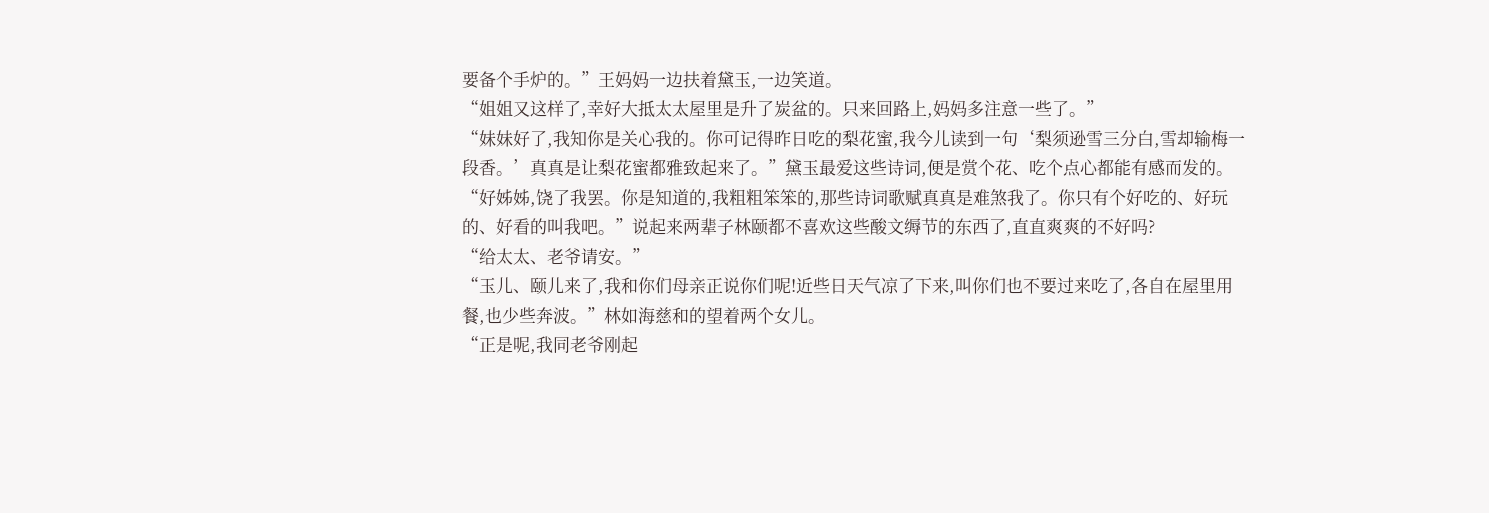要备个手炉的。”王妈妈一边扶着黛玉,一边笑道。
“姐姐又这样了,幸好大抵太太屋里是升了炭盆的。只来回路上,妈妈多注意一些了。”
“妹妹好了,我知你是关心我的。你可记得昨日吃的梨花蜜,我今儿读到一句‘梨须逊雪三分白,雪却输梅一段香。’真真是让梨花蜜都雅致起来了。”黛玉最爱这些诗词,便是赏个花、吃个点心都能有感而发的。
“好姊姊,饶了我罢。你是知道的,我粗粗笨笨的,那些诗词歌赋真真是难煞我了。你只有个好吃的、好玩的、好看的叫我吧。”说起来两辈子林颐都不喜欢这些酸文缛节的东西了,直直爽爽的不好吗?
“给太太、老爷请安。”
“玉儿、颐儿来了,我和你们母亲正说你们呢!近些日天气凉了下来,叫你们也不要过来吃了,各自在屋里用餐,也少些奔波。”林如海慈和的望着两个女儿。
“正是呢,我同老爷刚起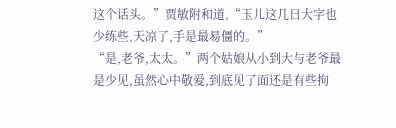这个话头。”贾敏附和道,“玉儿这几日大字也少练些,天凉了,手是最易僵的。”
“是,老爷,太太。”两个姑娘从小到大与老爷最是少见,虽然心中敬爱,到底见了面还是有些拘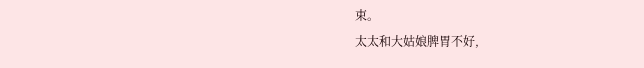束。
太太和大姑娘脾胃不好,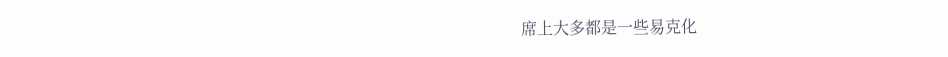席上大多都是一些易克化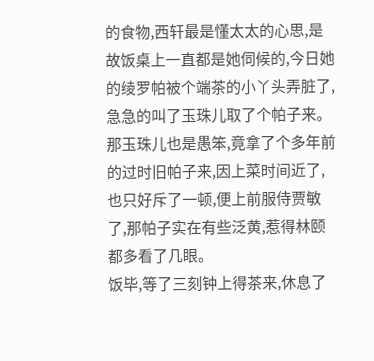的食物,西轩最是懂太太的心思,是故饭桌上一直都是她伺候的,今日她的绫罗帕被个端茶的小丫头弄脏了,急急的叫了玉珠儿取了个帕子来。那玉珠儿也是愚笨,竟拿了个多年前的过时旧帕子来,因上菜时间近了,也只好斥了一顿,便上前服侍贾敏了,那帕子实在有些泛黄,惹得林颐都多看了几眼。
饭毕,等了三刻钟上得茶来,休息了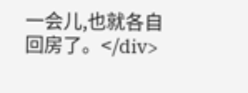一会儿,也就各自回房了。</div>